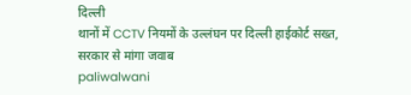दिल्ली
थानों में CCTV नियमों के उल्लंघन पर दिल्ली हाईकोर्ट सख्त, सरकार से मांगा जवाब
paliwalwani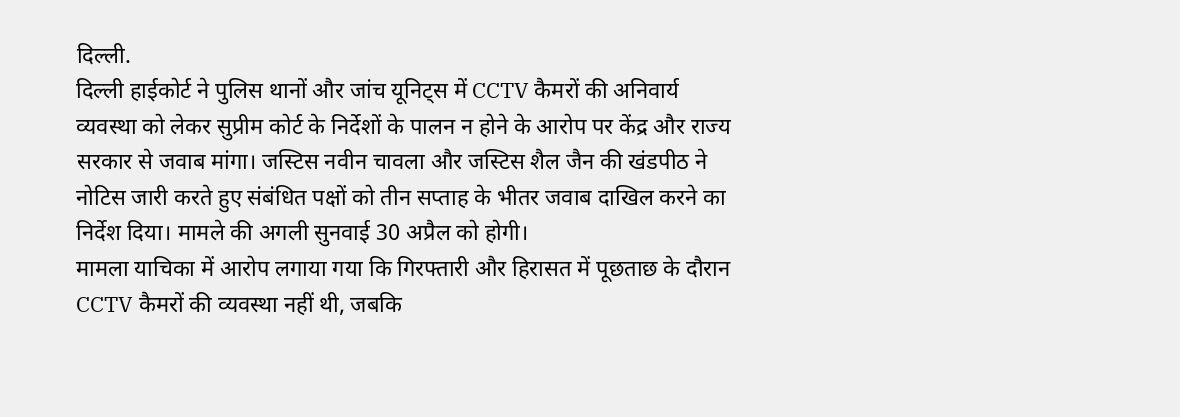दिल्ली.
दिल्ली हाईकोर्ट ने पुलिस थानों और जांच यूनिट्स में CCTV कैमरों की अनिवार्य व्यवस्था को लेकर सुप्रीम कोर्ट के निर्देशों के पालन न होने के आरोप पर केंद्र और राज्य सरकार से जवाब मांगा। जस्टिस नवीन चावला और जस्टिस शैल जैन की खंडपीठ ने नोटिस जारी करते हुए संबंधित पक्षों को तीन सप्ताह के भीतर जवाब दाखिल करने का निर्देश दिया। मामले की अगली सुनवाई 30 अप्रैल को होगी।
मामला याचिका में आरोप लगाया गया कि गिरफ्तारी और हिरासत में पूछताछ के दौरान CCTV कैमरों की व्यवस्था नहीं थी, जबकि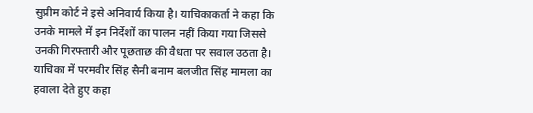सुप्रीम कोर्ट ने इसे अनिवार्य किया है। याचिकाकर्ता ने कहा कि उनके मामले में इन निर्देशों का पालन नहीं किया गया जिससे उनकी गिरफ्तारी और पूछताछ की वैधता पर सवाल उठता है।
याचिका में परमवीर सिंह सैनी बनाम बलजीत सिंह मामला का हवाला देते हुए कहा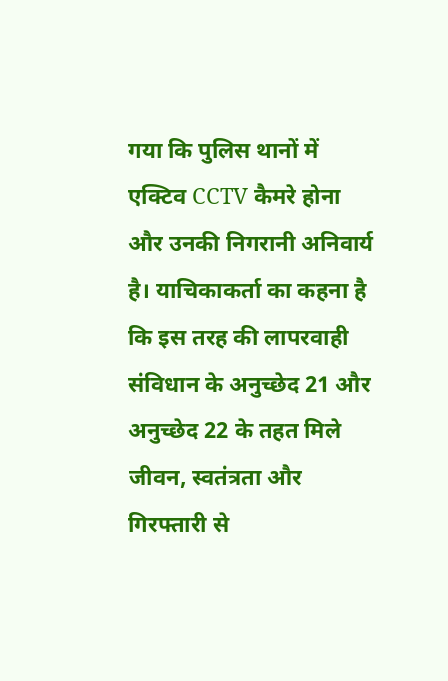गया कि पुलिस थानों में एक्टिव CCTV कैमरे होना और उनकी निगरानी अनिवार्य है। याचिकाकर्ता का कहना है कि इस तरह की लापरवाही संविधान के अनुच्छेद 21 और अनुच्छेद 22 के तहत मिले जीवन, स्वतंत्रता और गिरफ्तारी से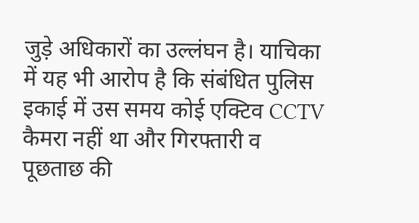जुड़े अधिकारों का उल्लंघन है। याचिका में यह भी आरोप है कि संबंधित पुलिस इकाई में उस समय कोई एक्टिव CCTV कैमरा नहीं था और गिरफ्तारी व पूछताछ की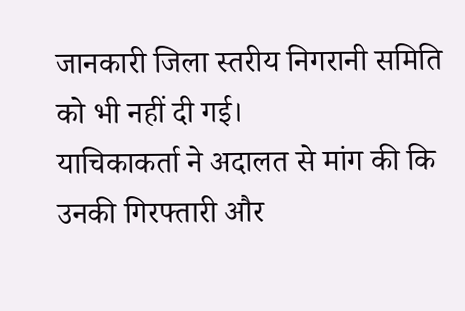जानकारी जिला स्तरीय निगरानी समिति को भी नहीं दी गई।
याचिकाकर्ता ने अदालत से मांग की कि उनकी गिरफ्तारी और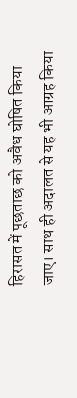हिरासत में पूछताछ को अवैध घोषित किया जाए। साथ ही अदालत से यह भी आग्रह किया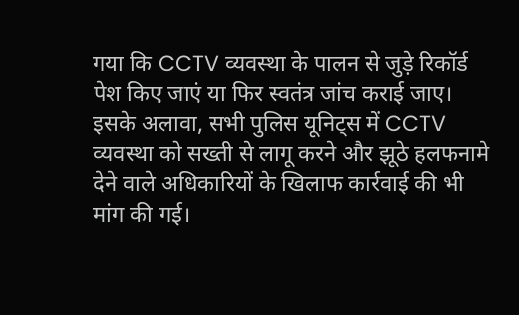गया कि CCTV व्यवस्था के पालन से जुड़े रिकॉर्ड पेश किए जाएं या फिर स्वतंत्र जांच कराई जाए। इसके अलावा, सभी पुलिस यूनिट्स में CCTV व्यवस्था को सख्ती से लागू करने और झूठे हलफनामे देने वाले अधिकारियों के खिलाफ कार्रवाई की भी मांग की गई।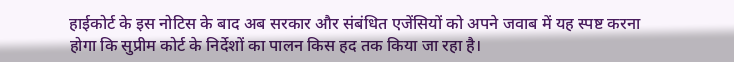हाईकोर्ट के इस नोटिस के बाद अब सरकार और संबंधित एजेंसियों को अपने जवाब में यह स्पष्ट करना होगा कि सुप्रीम कोर्ट के निर्देशों का पालन किस हद तक किया जा रहा है।